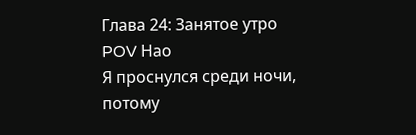Глава 24: Занятое утро
POV Нао
Я проснулся среди ночи, потому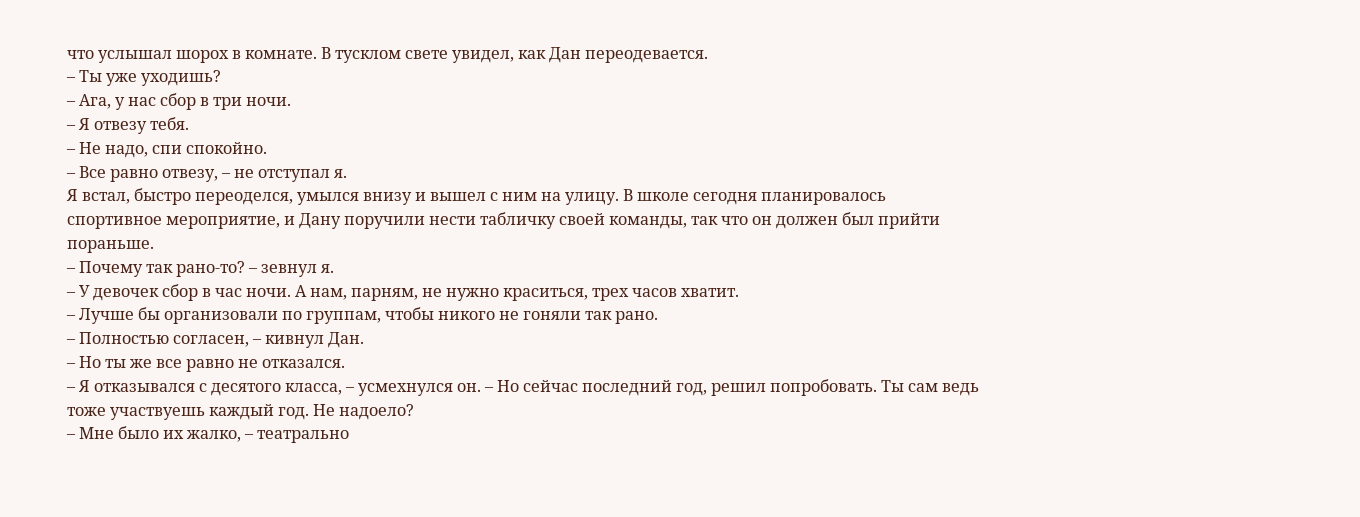что услышал шорох в комнате. В тусклом свете увидел, как Дан переодевается.
– Ты уже уходишь?
– Ага, у нас сбор в три ночи.
– Я отвезу тебя.
– Не надо, спи спокойно.
– Все равно отвезу, – не отступал я.
Я встал, быстро переоделся, умылся внизу и вышел с ним на улицу. В школе сегодня планировалось спортивное мероприятие, и Дану поручили нести табличку своей команды, так что он должен был прийти пораньше.
– Почему так рано-то? – зевнул я.
– У девочек сбор в час ночи. А нам, парням, не нужно краситься, трех часов хватит.
– Лучше бы организовали по группам, чтобы никого не гоняли так рано.
– Полностью согласен, – кивнул Дан.
– Но ты же все равно не отказался.
– Я отказывался с десятого класса, – усмехнулся он. – Но сейчас последний год, решил попробовать. Ты сам ведь тоже участвуешь каждый год. Не надоело?
– Мне было их жалко, – театрально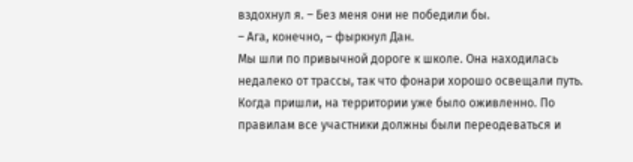вздохнул я. – Без меня они не победили бы.
– Ага, конечно, – фыркнул Дан.
Мы шли по привычной дороге к школе. Она находилась недалеко от трассы, так что фонари хорошо освещали путь. Когда пришли, на территории уже было оживленно. По правилам все участники должны были переодеваться и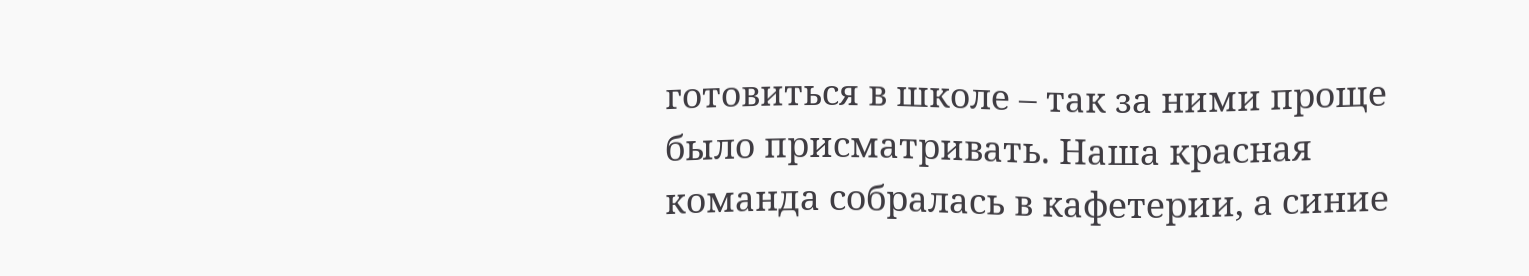готовиться в школе – так за ними проще было присматривать. Наша красная команда собралась в кафетерии, а синие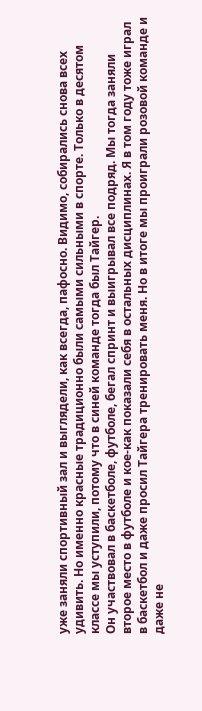уже заняли спортивный зал и выглядели, как всегда, пафосно. Видимо, собирались снова всех удивить. Но именно красные традиционно были самыми сильными в спорте. Только в десятом классе мы уступили, потому что в синей команде тогда был Тайгер.
Он участвовал в баскетболе, футболе, бегал спринт и выигрывал все подряд. Мы тогда заняли второе место в футболе и кое-как показали себя в остальных дисциплинах. Я в том году тоже играл в баскетбол и даже просил Тайгера тренировать меня. Но в итоге мы проиграли розовой команде и даже не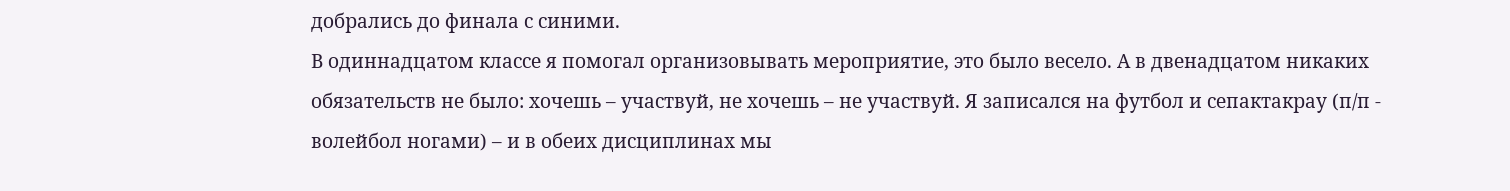добрались до финала с синими.
В одиннадцатом классе я помогал организовывать мероприятие, это было весело. А в двенадцатом никаких обязательств не было: хочешь – участвуй, не хочешь – не участвуй. Я записался на футбол и сепактакрау (п/п - волейбол ногами) – и в обеих дисциплинах мы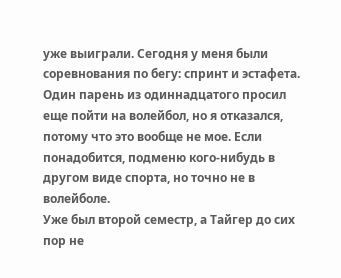уже выиграли. Сегодня у меня были соревнования по бегу: спринт и эстафета. Один парень из одиннадцатого просил еще пойти на волейбол, но я отказался, потому что это вообще не мое. Если понадобится, подменю кого-нибудь в другом виде спорта, но точно не в волейболе.
Уже был второй семестр, а Тайгер до сих пор не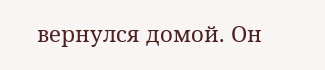вернулся домой. Он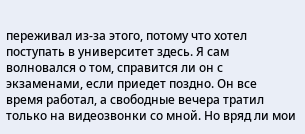переживал из-за этого, потому что хотел поступать в университет здесь. Я сам волновался о том, справится ли он с экзаменами, если приедет поздно. Он все время работал, а свободные вечера тратил только на видеозвонки со мной. Но вряд ли мои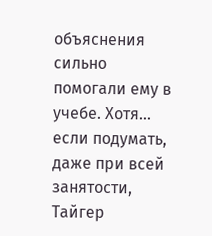объяснения сильно помогали ему в учебе. Хотя... если подумать, даже при всей занятости, Тайгер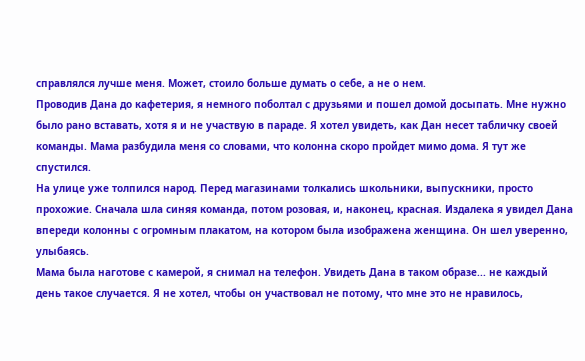справлялся лучше меня. Может, стоило больше думать о себе, а не о нем.
Проводив Дана до кафетерия, я немного поболтал с друзьями и пошел домой досыпать. Мне нужно было рано вставать, хотя я и не участвую в параде. Я хотел увидеть, как Дан несет табличку своей команды. Мама разбудила меня со словами, что колонна скоро пройдет мимо дома. Я тут же спустился.
На улице уже толпился народ. Перед магазинами толкались школьники, выпускники, просто прохожие. Сначала шла синяя команда, потом розовая, и, наконец, красная. Издалека я увидел Дана впереди колонны с огромным плакатом, на котором была изображена женщина. Он шел уверенно, улыбаясь.
Мама была наготове с камерой, я снимал на телефон. Увидеть Дана в таком образе... не каждый день такое случается. Я не хотел, чтобы он участвовал не потому, что мне это не нравилось,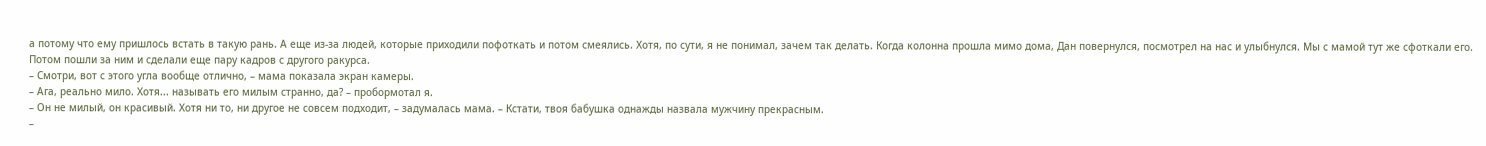а потому что ему пришлось встать в такую рань. А еще из-за людей, которые приходили пофоткать и потом смеялись. Хотя, по сути, я не понимал, зачем так делать. Когда колонна прошла мимо дома, Дан повернулся, посмотрел на нас и улыбнулся. Мы с мамой тут же сфоткали его. Потом пошли за ним и сделали еще пару кадров с другого ракурса.
– Смотри, вот с этого угла вообще отлично, – мама показала экран камеры.
– Ага, реально мило. Хотя... называть его милым странно, да? – пробормотал я.
– Он не милый, он красивый. Хотя ни то, ни другое не совсем подходит, – задумалась мама. – Кстати, твоя бабушка однажды назвала мужчину прекрасным.
–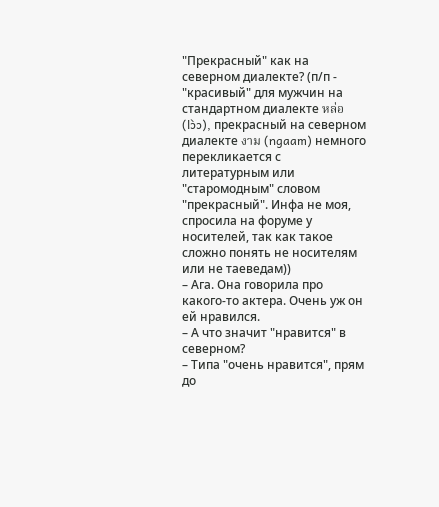"Прекрасный" как на северном диалекте? (п/п - "красивый" для мужчин на стандартном диалекте หล่อ (lɔ̀ɔ), прекрасный на северном диалекте งาม (ngaam) немного перекликается с литературным или "старомодным" словом "прекрасный". Инфа не моя, спросила на форуме у носителей, так как такое сложно понять не носителям или не таеведам))
– Ага. Она говорила про какого-то актера. Очень уж он ей нравился.
– А что значит "нравится" в северном?
– Типа "очень нравится", прям до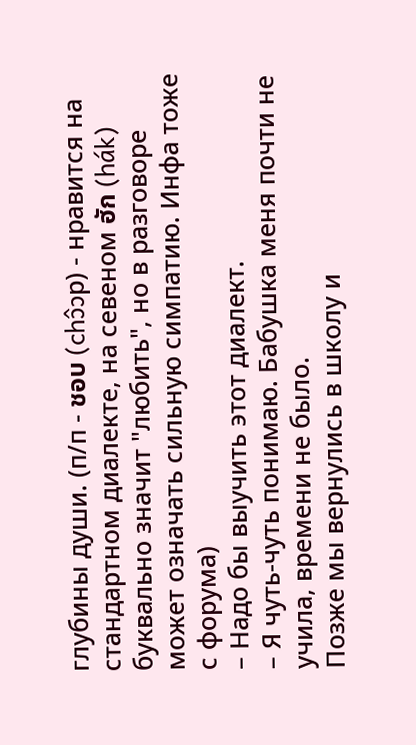глубины души. (п/п - ชอบ (chɔ̂ɔр) - нравится на стандартном диалекте, на севеном ฮัก (hák) буквально значит "любить", но в разговоре может означать сильную симпатию. Инфа тоже с форума)
– Надо бы выучить этот диалект.
– Я чуть-чуть понимаю. Бабушка меня почти не учила, времени не было.
Позже мы вернулись в школу и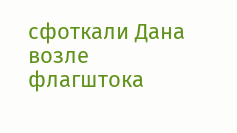сфоткали Дана возле флагштока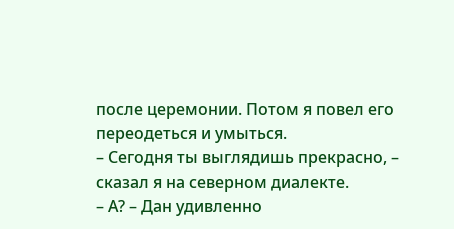после церемонии. Потом я повел его переодеться и умыться.
– Сегодня ты выглядишь прекрасно, – сказал я на северном диалекте.
– А? – Дан удивленно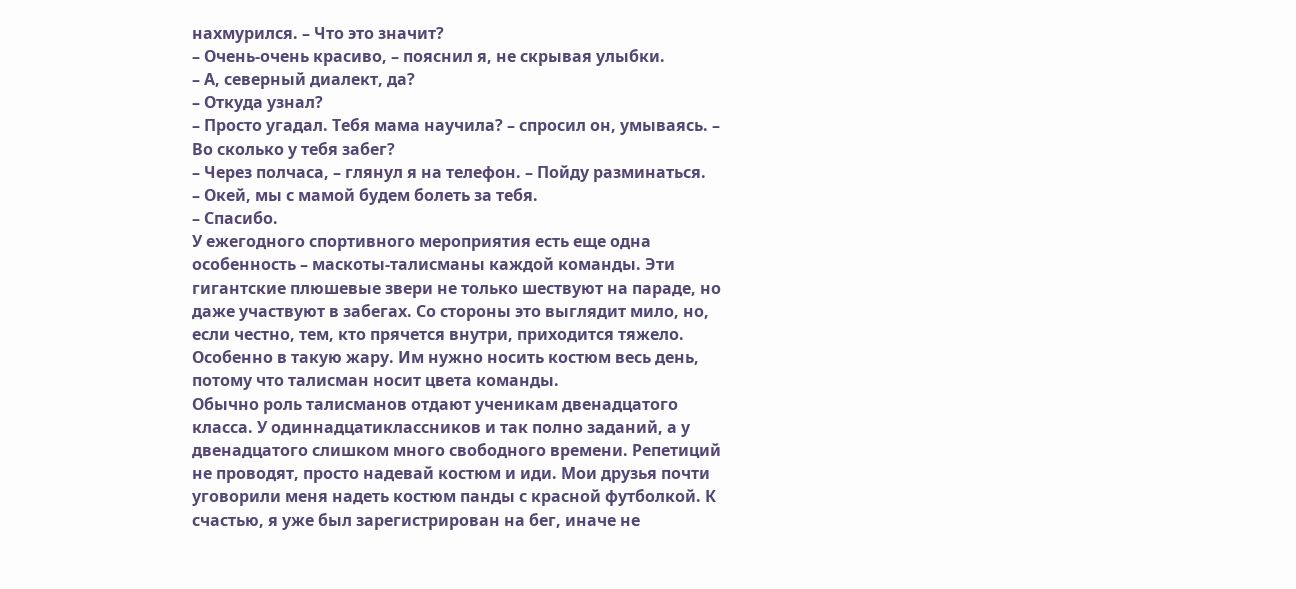нахмурился. – Что это значит?
– Очень-очень красиво, – пояснил я, не скрывая улыбки.
– А, северный диалект, да?
– Откуда узнал?
– Просто угадал. Тебя мама научила? – спросил он, умываясь. – Во сколько у тебя забег?
– Через полчаса, – глянул я на телефон. – Пойду разминаться.
– Окей, мы с мамой будем болеть за тебя.
– Спасибо.
У ежегодного спортивного мероприятия есть еще одна особенность – маскоты-талисманы каждой команды. Эти гигантские плюшевые звери не только шествуют на параде, но даже участвуют в забегах. Со стороны это выглядит мило, но, если честно, тем, кто прячется внутри, приходится тяжело. Особенно в такую жару. Им нужно носить костюм весь день, потому что талисман носит цвета команды.
Обычно роль талисманов отдают ученикам двенадцатого класса. У одиннадцатиклассников и так полно заданий, а у двенадцатого слишком много свободного времени. Репетиций не проводят, просто надевай костюм и иди. Мои друзья почти уговорили меня надеть костюм панды с красной футболкой. К счастью, я уже был зарегистрирован на бег, иначе не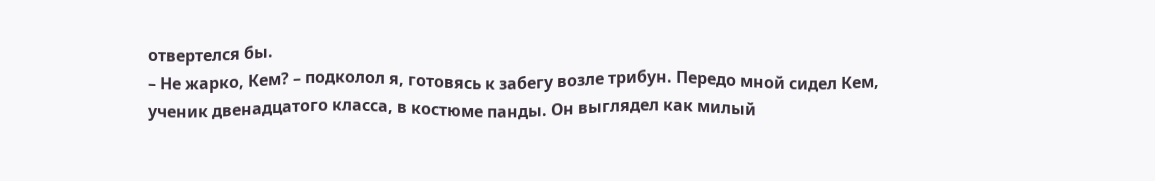отвертелся бы.
– Не жарко, Кем? – подколол я, готовясь к забегу возле трибун. Передо мной сидел Кем, ученик двенадцатого класса, в костюме панды. Он выглядел как милый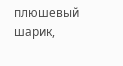плюшевый шарик,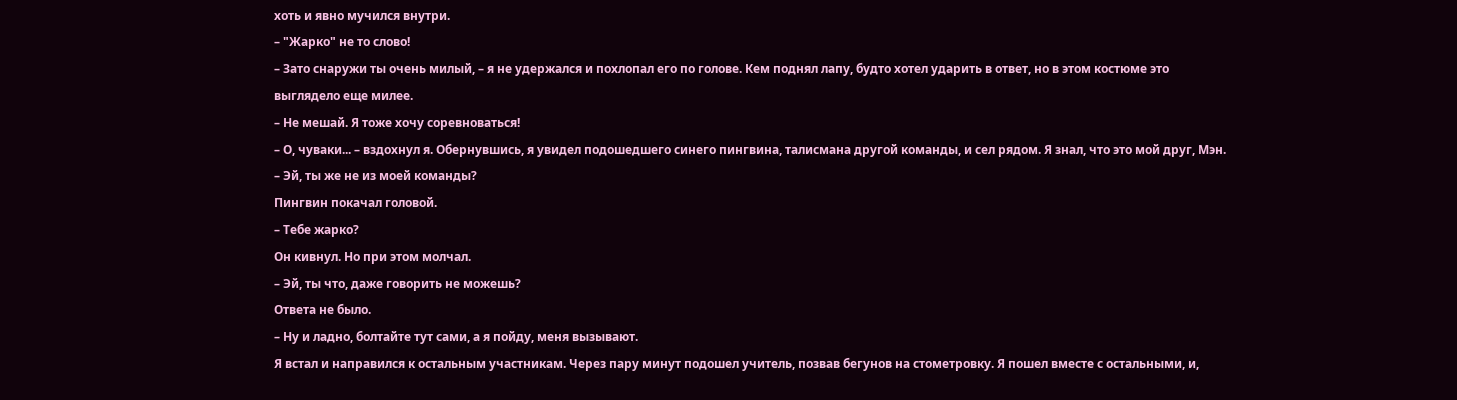хоть и явно мучился внутри.
– "Жарко" не то слово!
– Зато снаружи ты очень милый, – я не удержался и похлопал его по голове. Кем поднял лапу, будто хотел ударить в ответ, но в этом костюме это выглядело еще милее.
– Не мешай. Я тоже хочу соревноваться!
– О, чуваки... – вздохнул я. Обернувшись, я увидел подошедшего синего пингвина, талисмана другой команды, и сел рядом. Я знал, что это мой друг, Мэн.
– Эй, ты же не из моей команды?
Пингвин покачал головой.
– Тебе жарко?
Он кивнул. Но при этом молчал.
– Эй, ты что, даже говорить не можешь?
Ответа не было.
– Ну и ладно, болтайте тут сами, а я пойду, меня вызывают.
Я встал и направился к остальным участникам. Через пару минут подошел учитель, позвав бегунов на стометровку. Я пошел вместе с остальными, и,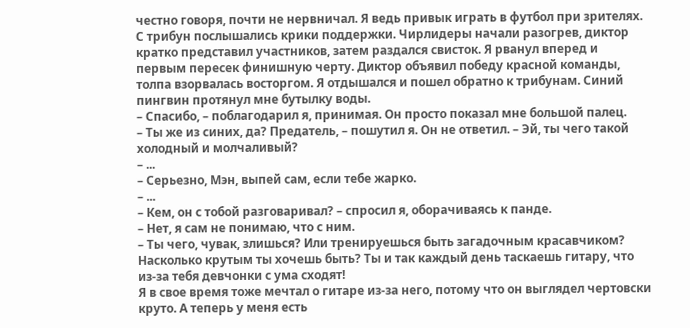честно говоря, почти не нервничал. Я ведь привык играть в футбол при зрителях.
С трибун послышались крики поддержки. Чирлидеры начали разогрев, диктор кратко представил участников, затем раздался свисток. Я рванул вперед и первым пересек финишную черту. Диктор объявил победу красной команды, толпа взорвалась восторгом. Я отдышался и пошел обратно к трибунам. Синий пингвин протянул мне бутылку воды.
– Спасибо, – поблагодарил я, принимая. Он просто показал мне большой палец.
– Ты же из синих, да? Предатель, – пошутил я. Он не ответил. – Эй, ты чего такой холодный и молчаливый?
– ...
– Серьезно, Мэн, выпей сам, если тебе жарко.
– ...
– Кем, он с тобой разговаривал? – спросил я, оборачиваясь к панде.
– Нет, я сам не понимаю, что с ним.
– Ты чего, чувак, злишься? Или тренируешься быть загадочным красавчиком? Насколько крутым ты хочешь быть? Ты и так каждый день таскаешь гитару, что из-за тебя девчонки с ума сходят!
Я в свое время тоже мечтал о гитаре из-за него, потому что он выглядел чертовски круто. А теперь у меня есть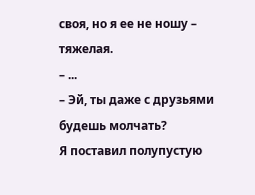своя, но я ее не ношу – тяжелая.
– ...
– Эй, ты даже с друзьями будешь молчать?
Я поставил полупустую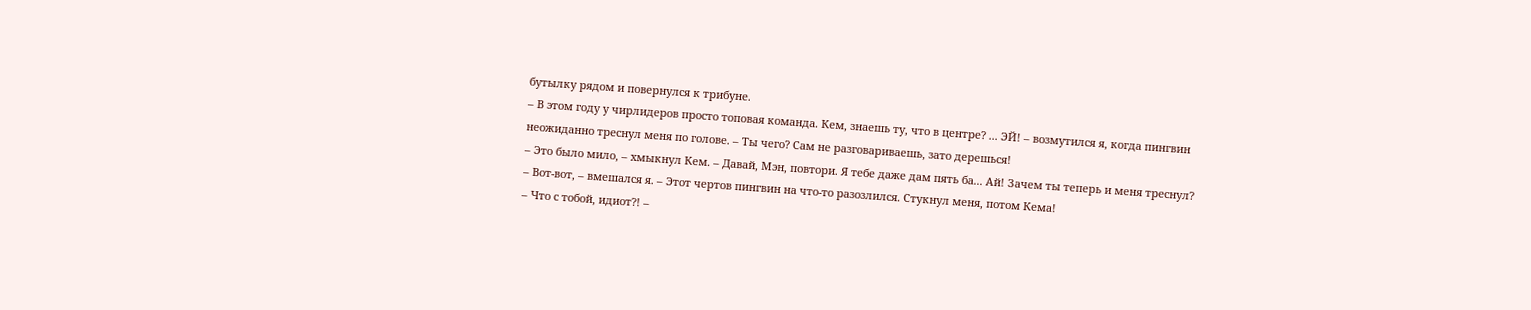бутылку рядом и повернулся к трибуне.
– В этом году у чирлидеров просто топовая команда. Кем, знаешь ту, что в центре? ... ЭЙ! – возмутился я, когда пингвин неожиданно треснул меня по голове. – Ты чего? Сам не разговариваешь, зато дерешься!
– Это было мило, – хмыкнул Кем. – Давай, Мэн, повтори. Я тебе даже дам пять ба... Ай! Зачем ты теперь и меня треснул?
– Вот-вот, – вмешался я. – Этот чертов пингвин на что-то разозлился. Стукнул меня, потом Кема!
– Что с тобой, идиот?! –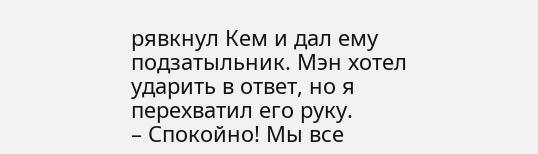рявкнул Кем и дал ему подзатыльник. Мэн хотел ударить в ответ, но я перехватил его руку.
– Спокойно! Мы все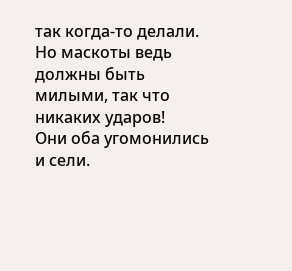так когда-то делали. Но маскоты ведь должны быть милыми, так что никаких ударов!
Они оба угомонились и сели.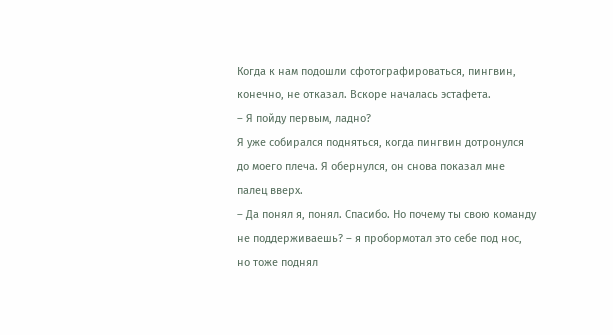Когда к нам подошли сфотографироваться, пингвин, конечно, не отказал. Вскоре началась эстафета.
– Я пойду первым, ладно?
Я уже собирался подняться, когда пингвин дотронулся до моего плеча. Я обернулся, он снова показал мне палец вверх.
– Да понял я, понял. Спасибо. Но почему ты свою команду не поддерживаешь? – я пробормотал это себе под нос, но тоже поднял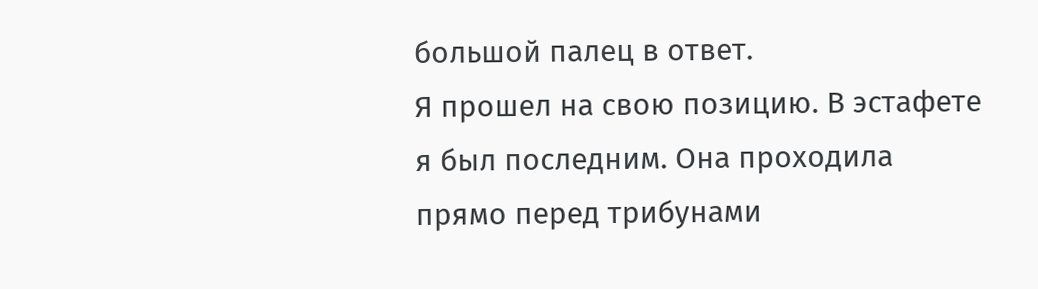большой палец в ответ.
Я прошел на свою позицию. В эстафете я был последним. Она проходила прямо перед трибунами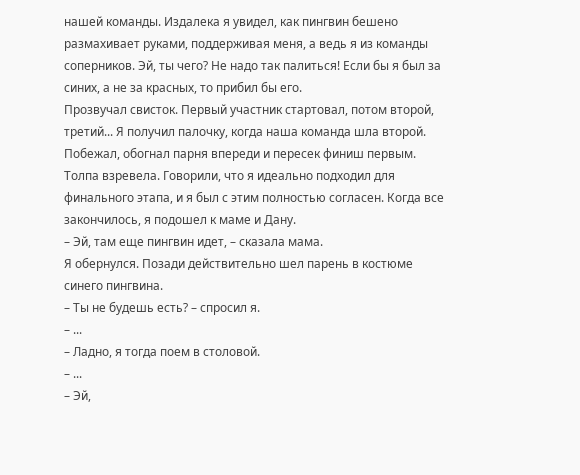нашей команды. Издалека я увидел, как пингвин бешено размахивает руками, поддерживая меня, а ведь я из команды соперников. Эй, ты чего? Не надо так палиться! Если бы я был за синих, а не за красных, то прибил бы его.
Прозвучал свисток. Первый участник стартовал, потом второй, третий... Я получил палочку, когда наша команда шла второй. Побежал, обогнал парня впереди и пересек финиш первым. Толпа взревела. Говорили, что я идеально подходил для финального этапа, и я был с этим полностью согласен. Когда все закончилось, я подошел к маме и Дану.
– Эй, там еще пингвин идет, – сказала мама.
Я обернулся. Позади действительно шел парень в костюме синего пингвина.
– Ты не будешь есть? – спросил я.
– ...
– Ладно, я тогда поем в столовой.
– ...
– Эй,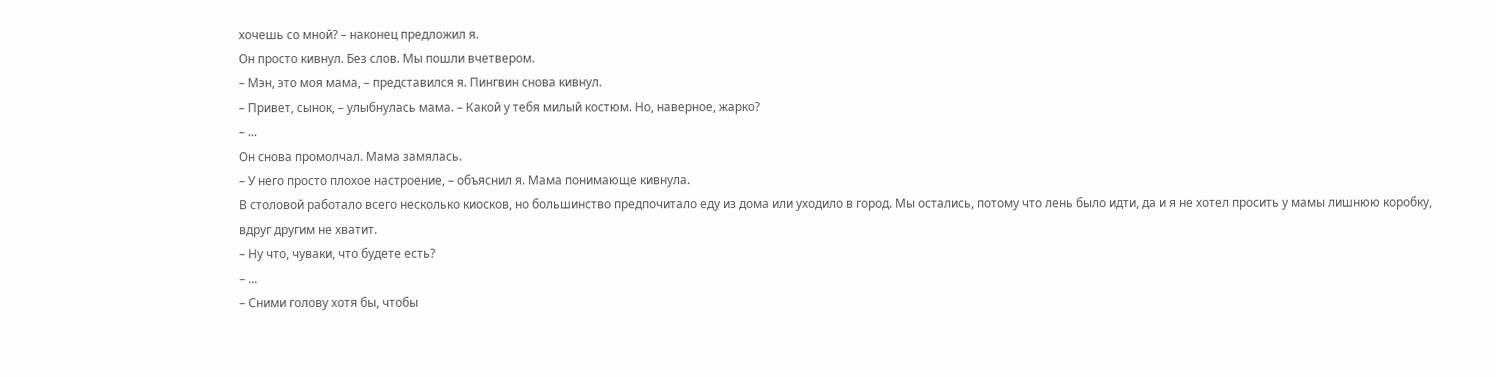хочешь со мной? – наконец предложил я.
Он просто кивнул. Без слов. Мы пошли вчетвером.
– Мэн, это моя мама, – представился я. Пингвин снова кивнул.
– Привет, сынок, – улыбнулась мама. – Какой у тебя милый костюм. Но, наверное, жарко?
– ...
Он снова промолчал. Мама замялась.
– У него просто плохое настроение, – объяснил я. Мама понимающе кивнула.
В столовой работало всего несколько киосков, но большинство предпочитало еду из дома или уходило в город. Мы остались, потому что лень было идти, да и я не хотел просить у мамы лишнюю коробку, вдруг другим не хватит.
– Ну что, чуваки, что будете есть?
– ...
– Сними голову хотя бы, чтобы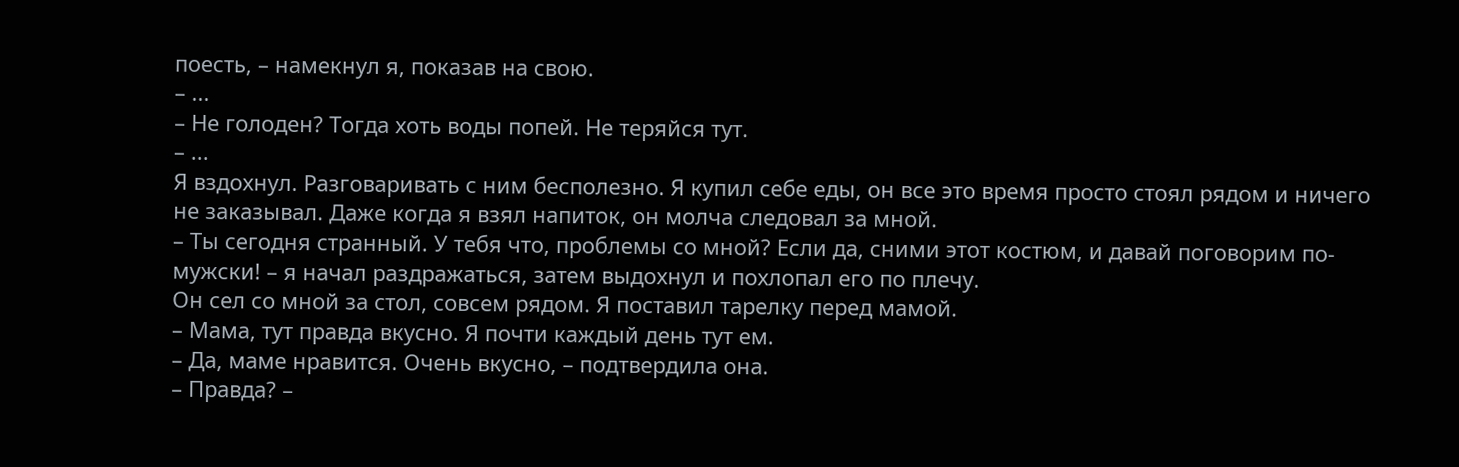поесть, – намекнул я, показав на свою.
– ...
– Не голоден? Тогда хоть воды попей. Не теряйся тут.
– ...
Я вздохнул. Разговаривать с ним бесполезно. Я купил себе еды, он все это время просто стоял рядом и ничего не заказывал. Даже когда я взял напиток, он молча следовал за мной.
– Ты сегодня странный. У тебя что, проблемы со мной? Если да, сними этот костюм, и давай поговорим по-мужски! – я начал раздражаться, затем выдохнул и похлопал его по плечу.
Он сел со мной за стол, совсем рядом. Я поставил тарелку перед мамой.
– Мама, тут правда вкусно. Я почти каждый день тут ем.
– Да, маме нравится. Очень вкусно, – подтвердила она.
– Правда? –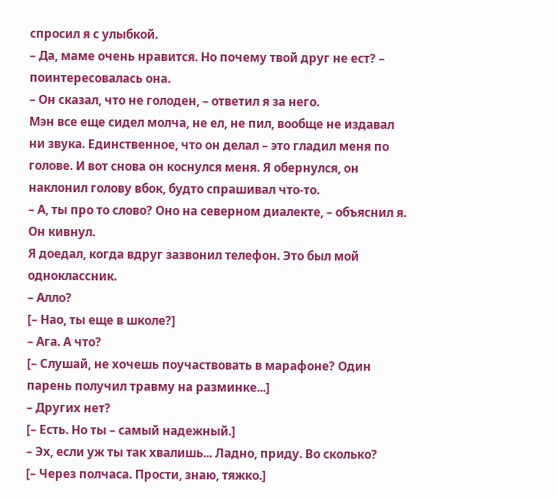спросил я с улыбкой.
– Да, маме очень нравится. Но почему твой друг не ест? – поинтересовалась она.
– Он сказал, что не голоден, – ответил я за него.
Мэн все еще сидел молча, не ел, не пил, вообще не издавал ни звука. Единственное, что он делал – это гладил меня по голове. И вот снова он коснулся меня. Я обернулся, он наклонил голову вбок, будто спрашивал что-то.
– А, ты про то слово? Оно на северном диалекте, – объяснил я. Он кивнул.
Я доедал, когда вдруг зазвонил телефон. Это был мой одноклассник.
– Алло?
[– Нао, ты еще в школе?]
– Ага. А что?
[– Слушай, не хочешь поучаствовать в марафоне? Один парень получил травму на разминке...]
– Других нет?
[– Есть. Но ты – самый надежный.]
– Эх, если уж ты так хвалишь... Ладно, приду. Во сколько?
[– Через полчаса. Прости, знаю, тяжко.]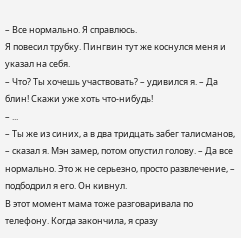– Все нормально. Я справлюсь.
Я повесил трубку. Пингвин тут же коснулся меня и указал на себя.
– Что? Ты хочешь участвовать? – удивился я. – Да блин! Скажи уже хоть что-нибудь!
– ...
– Ты же из синих, а в два тридцать забег талисманов, – сказал я. Мэн замер, потом опустил голову. – Да все нормально. Это ж не серьезно, просто развлечение, – подбодрил я его. Он кивнул.
В этот момент мама тоже разговаривала по телефону. Когда закончила, я сразу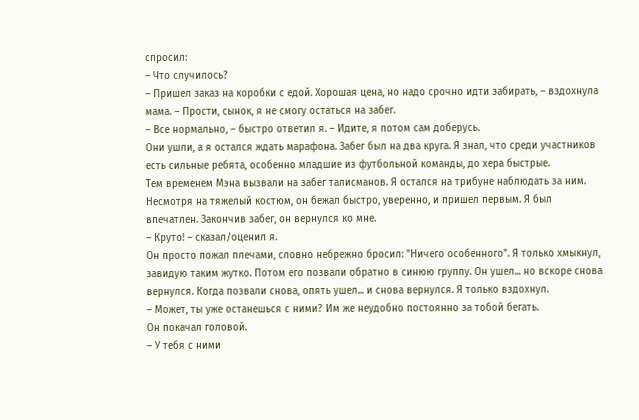спросил:
– Что случилось?
– Пришел заказ на коробки с едой. Хорошая цена, но надо срочно идти забирать, – вздохнула мама. – Прости, сынок, я не смогу остаться на забег.
– Все нормально, – быстро ответил я. – Идите, я потом сам доберусь.
Они ушли, а я остался ждать марафона. Забег был на два круга. Я знал, что среди участников есть сильные ребята, особенно младшие из футбольной команды, до хера быстрые.
Тем временем Мэна вызвали на забег талисманов. Я остался на трибуне наблюдать за ним. Несмотря на тяжелый костюм, он бежал быстро, уверенно, и пришел первым. Я был впечатлен. Закончив забег, он вернулся ко мне.
– Круто! – сказал/оценил я.
Он просто пожал плечами, словно небрежно бросил: "Ничего особенного". Я только хмыкнул, завидую таким жутко. Потом его позвали обратно в синюю группу. Он ушел... но вскоре снова вернулся. Когда позвали снова, опять ушел... и снова вернулся. Я только вздохнул.
– Может, ты уже останешься с ними? Им же неудобно постоянно за тобой бегать.
Он покачал головой.
– У тебя с ними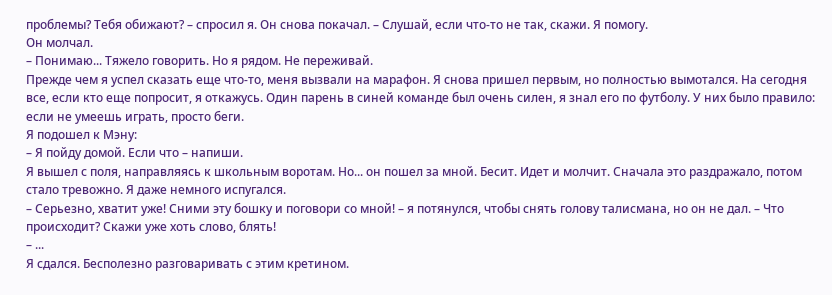проблемы? Тебя обижают? – спросил я. Он снова покачал. – Слушай, если что-то не так, скажи. Я помогу.
Он молчал.
– Понимаю... Тяжело говорить. Но я рядом. Не переживай.
Прежде чем я успел сказать еще что-то, меня вызвали на марафон. Я снова пришел первым, но полностью вымотался. На сегодня все, если кто еще попросит, я откажусь. Один парень в синей команде был очень силен, я знал его по футболу. У них было правило: если не умеешь играть, просто беги.
Я подошел к Мэну:
– Я пойду домой. Если что – напиши.
Я вышел с поля, направляясь к школьным воротам. Но... он пошел за мной. Бесит. Идет и молчит. Сначала это раздражало, потом стало тревожно. Я даже немного испугался.
– Серьезно, хватит уже! Сними эту бошку и поговори со мной! – я потянулся, чтобы снять голову талисмана, но он не дал. – Что происходит? Скажи уже хоть слово, блять!
– ...
Я сдался. Бесполезно разговаривать с этим кретином.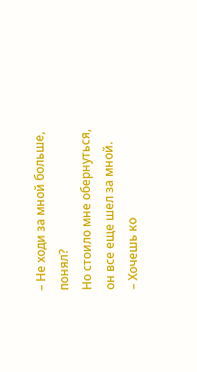– Не ходи за мной больше, понял?
Но стоило мне обернуться, он все еще шел за мной.
– Хочешь ко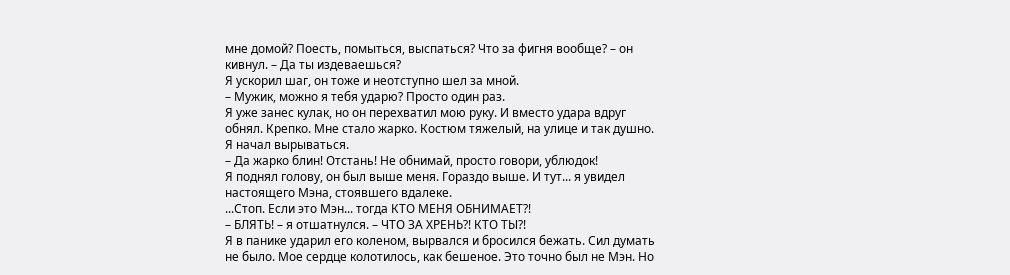мне домой? Поесть, помыться, выспаться? Что за фигня вообще? – он кивнул. – Да ты издеваешься?
Я ускорил шаг, он тоже и неотступно шел за мной.
– Мужик, можно я тебя ударю? Просто один раз.
Я уже занес кулак, но он перехватил мою руку. И вместо удара вдруг обнял. Крепко. Мне стало жарко. Костюм тяжелый, на улице и так душно. Я начал вырываться.
– Да жарко блин! Отстань! Не обнимай, просто говори, ублюдок!
Я поднял голову, он был выше меня. Гораздо выше. И тут... я увидел настоящего Мэна, стоявшего вдалеке.
...Стоп. Если это Мэн... тогда КТО МЕНЯ ОБНИМАЕТ?!
– БЛЯТЬ! – я отшатнулся. – ЧТО ЗА ХРЕНЬ?! КТО ТЫ?!
Я в панике ударил его коленом, вырвался и бросился бежать. Сил думать не было. Мое сердце колотилось, как бешеное. Это точно был не Мэн. Но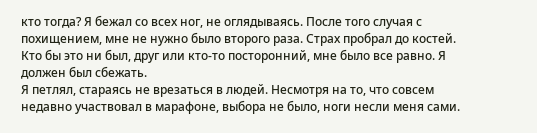кто тогда? Я бежал со всех ног, не оглядываясь. После того случая с похищением, мне не нужно было второго раза. Страх пробрал до костей. Кто бы это ни был, друг или кто-то посторонний, мне было все равно. Я должен был сбежать.
Я петлял, стараясь не врезаться в людей. Несмотря на то, что совсем недавно участвовал в марафоне, выбора не было, ноги несли меня сами.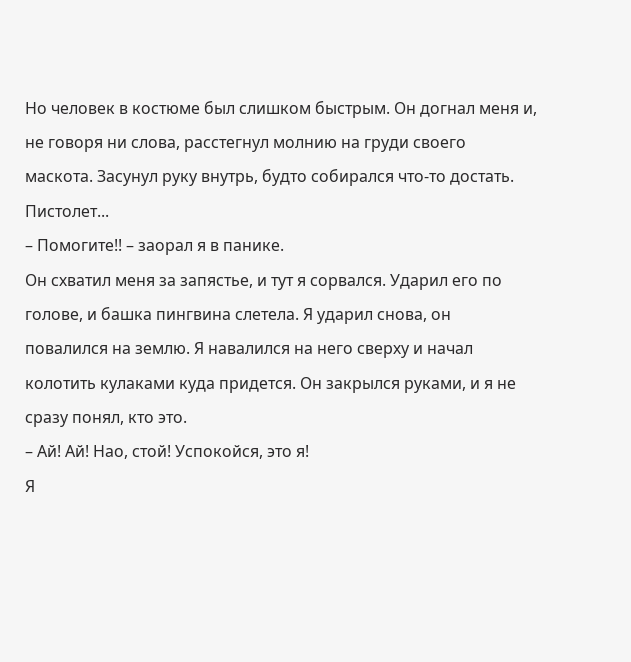Но человек в костюме был слишком быстрым. Он догнал меня и, не говоря ни слова, расстегнул молнию на груди своего маскота. Засунул руку внутрь, будто собирался что-то достать.
Пистолет...
– Помогите!! – заорал я в панике.
Он схватил меня за запястье, и тут я сорвался. Ударил его по голове, и башка пингвина слетела. Я ударил снова, он повалился на землю. Я навалился на него сверху и начал колотить кулаками куда придется. Он закрылся руками, и я не сразу понял, кто это.
– Ай! Ай! Нао, стой! Успокойся, это я!
Я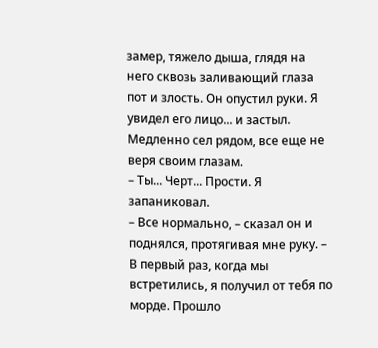замер, тяжело дыша, глядя на него сквозь заливающий глаза пот и злость. Он опустил руки. Я увидел его лицо... и застыл. Медленно сел рядом, все еще не веря своим глазам.
– Ты... Черт... Прости. Я запаниковал.
– Все нормально, – сказал он и поднялся, протягивая мне руку. – В первый раз, когда мы встретились, я получил от тебя по морде. Прошло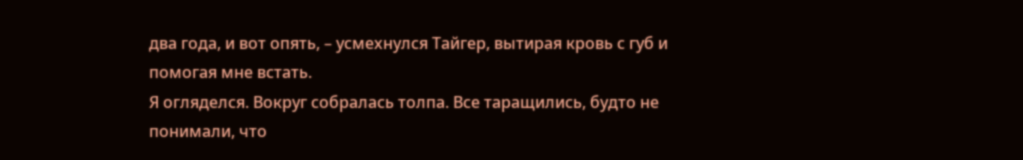два года, и вот опять, – усмехнулся Тайгер, вытирая кровь с губ и помогая мне встать.
Я огляделся. Вокруг собралась толпа. Все таращились, будто не понимали, что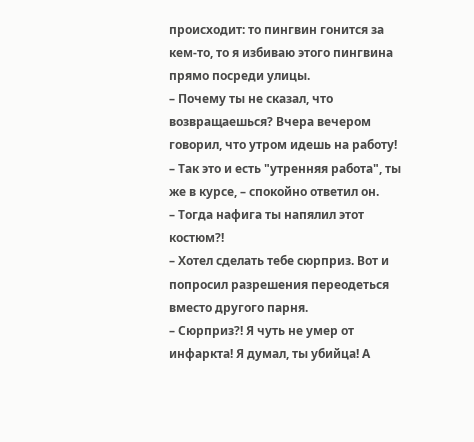происходит: то пингвин гонится за кем-то, то я избиваю этого пингвина прямо посреди улицы.
– Почему ты не сказал, что возвращаешься? Вчера вечером говорил, что утром идешь на работу!
– Так это и есть "утренняя работа", ты же в курсе, – спокойно ответил он.
– Тогда нафига ты напялил этот костюм?!
– Хотел сделать тебе сюрприз. Вот и попросил разрешения переодеться вместо другого парня.
– Сюрприз?! Я чуть не умер от инфаркта! Я думал, ты убийца! А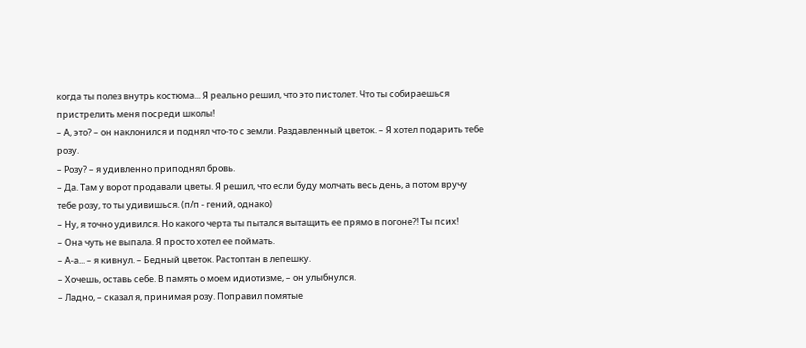когда ты полез внутрь костюма... Я реально решил, что это пистолет. Что ты собираешься пристрелить меня посреди школы!
– А, это? – он наклонился и поднял что-то с земли. Раздавленный цветок. – Я хотел подарить тебе розу.
– Розу? – я удивленно приподнял бровь.
– Да. Там у ворот продавали цветы. Я решил, что если буду молчать весь день, а потом вручу тебе розу, то ты удивишься. (п/п - гений, однако)
– Ну, я точно удивился. Но какого черта ты пытался вытащить ее прямо в погоне?! Ты псих!
– Она чуть не выпала. Я просто хотел ее поймать.
– А-а... – я кивнул. – Бедный цветок. Растоптан в лепешку.
– Хочешь, оставь себе. В память о моем идиотизме, – он улыбнулся.
– Ладно, – сказал я, принимая розу. Поправил помятые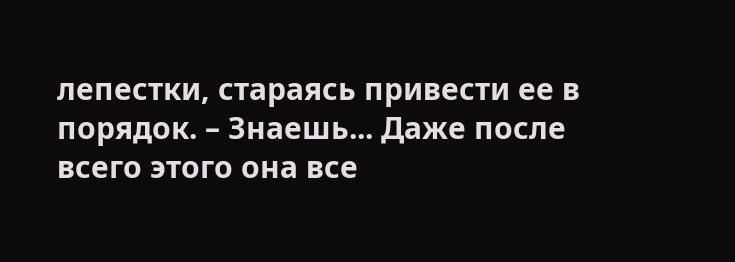лепестки, стараясь привести ее в порядок. – Знаешь... Даже после всего этого она все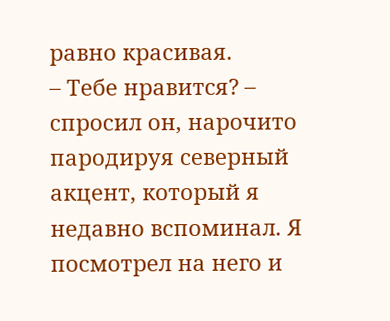равно красивая.
– Тебе нравится? – спросил он, нарочито пародируя северный акцент, который я недавно вспоминал. Я посмотрел на него и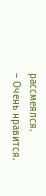рассмеялся.
– Очень нравится.